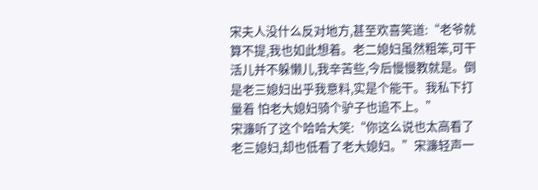宋夫人没什么反对地方,甚至欢喜笑道:“老爷就算不提,我也如此想着。老二媳妇虽然粗笨,可干活儿并不躲懒儿,我辛苦些,今后慢慢教就是。倒是老三媳妇出乎我意料,实是个能干。我私下打量着 怕老大媳妇骑个驴子也追不上。”
宋濂听了这个哈哈大笑:“你这么说也太高看了老三媳妇,却也低看了老大媳妇。”宋濂轻声一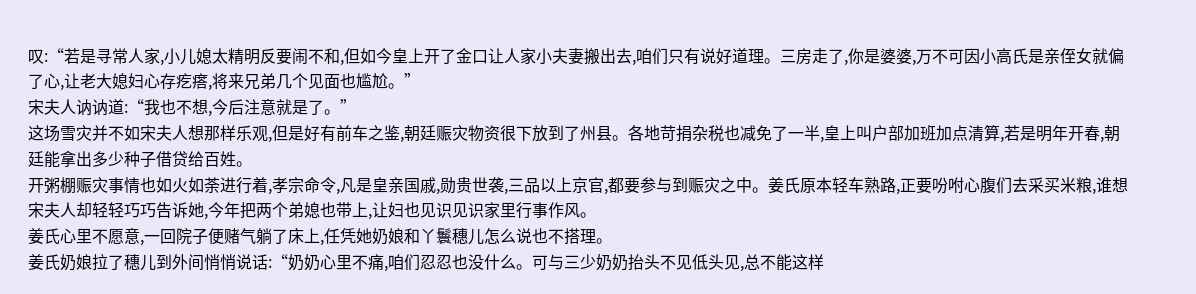叹:“若是寻常人家,小儿媳太精明反要闹不和,但如今皇上开了金口让人家小夫妻搬出去,咱们只有说好道理。三房走了,你是婆婆,万不可因小高氏是亲侄女就偏了心,让老大媳妇心存疙瘩,将来兄弟几个见面也尴尬。”
宋夫人讷讷道:“我也不想,今后注意就是了。”
这场雪灾并不如宋夫人想那样乐观,但是好有前车之鉴,朝廷赈灾物资很下放到了州县。各地苛捐杂税也减免了一半,皇上叫户部加班加点清算,若是明年开春,朝廷能拿出多少种子借贷给百姓。
开粥棚赈灾事情也如火如荼进行着,孝宗命令,凡是皇亲国戚,勋贵世袭,三品以上京官,都要参与到赈灾之中。姜氏原本轻车熟路,正要吩咐心腹们去采买米粮,谁想宋夫人却轻轻巧巧告诉她,今年把两个弟媳也带上,让妇也见识见识家里行事作风。
姜氏心里不愿意,一回院子便赌气躺了床上,任凭她奶娘和丫鬟穗儿怎么说也不搭理。
姜氏奶娘拉了穗儿到外间悄悄说话:“奶奶心里不痛,咱们忍忍也没什么。可与三少奶奶抬头不见低头见,总不能这样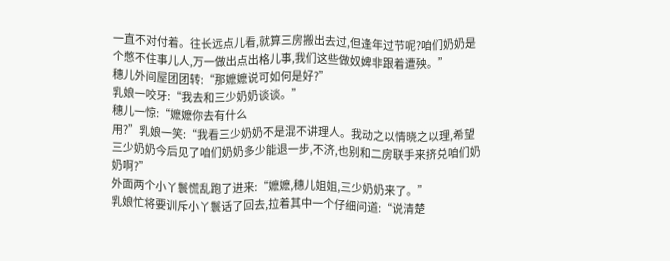一直不对付着。往长远点儿看,就算三房搬出去过,但逢年过节呢?咱们奶奶是个憋不住事儿人,万一做出点出格儿事,我们这些做奴婢非跟着遭殃。”
穗儿外间屋团团转:“那嬷嬷说可如何是好?”
乳娘一咬牙:“我去和三少奶奶谈谈。”
穗儿一惊:“嬷嬷你去有什么
用?”乳娘一笑:“我看三少奶奶不是混不讲理人。我动之以情晓之以理,希望三少奶奶今后见了咱们奶奶多少能退一步,不济,也别和二房联手来挤兑咱们奶奶啊?”
外面两个小丫鬟慌乱跑了进来:“嬷嬷,穗儿姐姐,三少奶奶来了。”
乳娘忙将要训斥小丫鬟话了回去,拉着其中一个仔细问道:“说清楚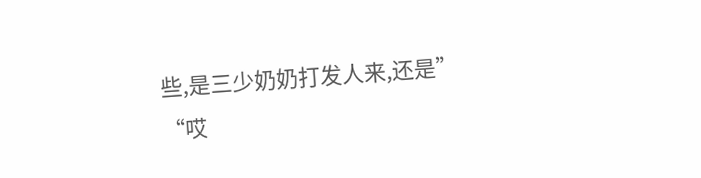些,是三少奶奶打发人来,还是”
“哎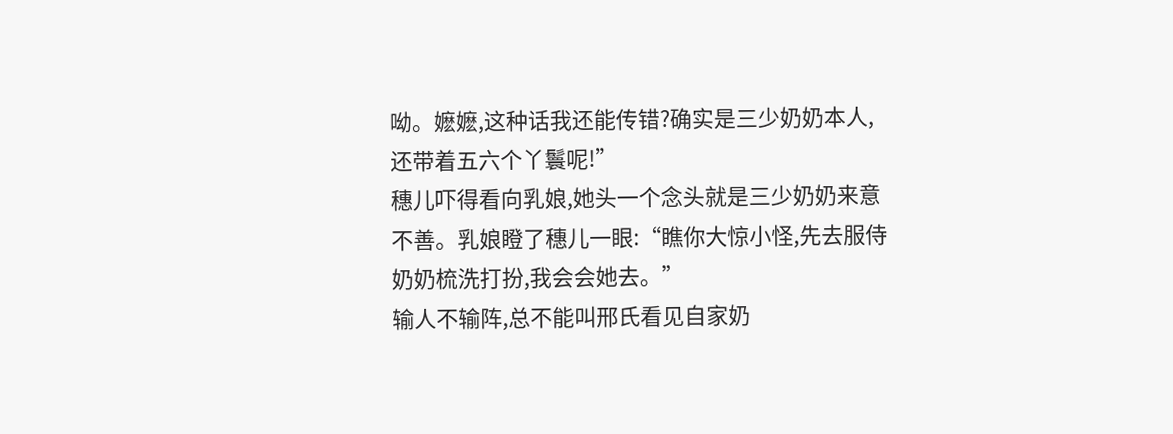呦。嬷嬷,这种话我还能传错?确实是三少奶奶本人,还带着五六个丫鬟呢!”
穗儿吓得看向乳娘,她头一个念头就是三少奶奶来意不善。乳娘瞪了穗儿一眼:“瞧你大惊小怪,先去服侍奶奶梳洗打扮,我会会她去。”
输人不输阵,总不能叫邢氏看见自家奶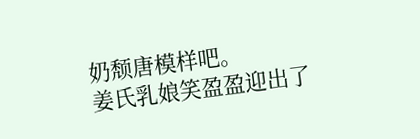奶颓唐模样吧。
姜氏乳娘笑盈盈迎出了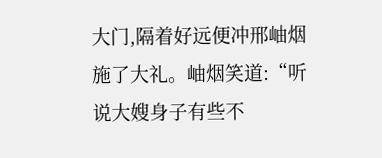大门,隔着好远便冲邢岫烟施了大礼。岫烟笑道:“听说大嫂身子有些不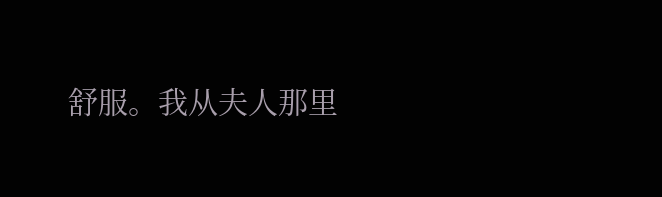舒服。我从夫人那里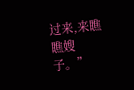过来,来瞧瞧嫂子。”